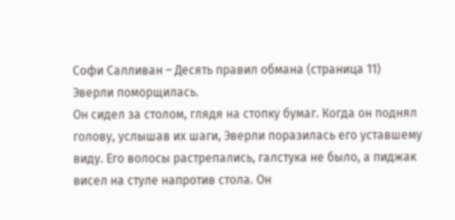Софи Салливан – Десять правил обмана (страница 11)
Эверли поморщилась.
Он сидел за столом, глядя на стопку бумаг. Когда он поднял голову, услышав их шаги, Эверли поразилась его уставшему виду. Его волосы растрепались, галстука не было, а пиджак висел на стуле напротив стола. Он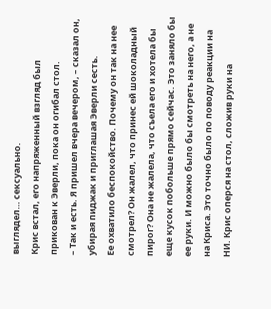выглядел… сексуально.
Крис встал, его напряженный взгляд был прикован к Эверли, пока он огибал стол.
– Так и есть. Я пришел вчера вечером, – сказал он, убирая пиджак и приглашая Эверли сесть.
Ее охватило беспокойство. Почему он так на нее смотрел? Он жалел, что принес ей шоколадный пирог? Она не жалела, что съела его и хотела бы еще кусок побольше прямо сейчас. Это заняло бы ее руки. И можно было бы смотреть на него, а не на Криса. Это точно было по поводу реакции на НИ. Крис оперся на стол, сложив руки на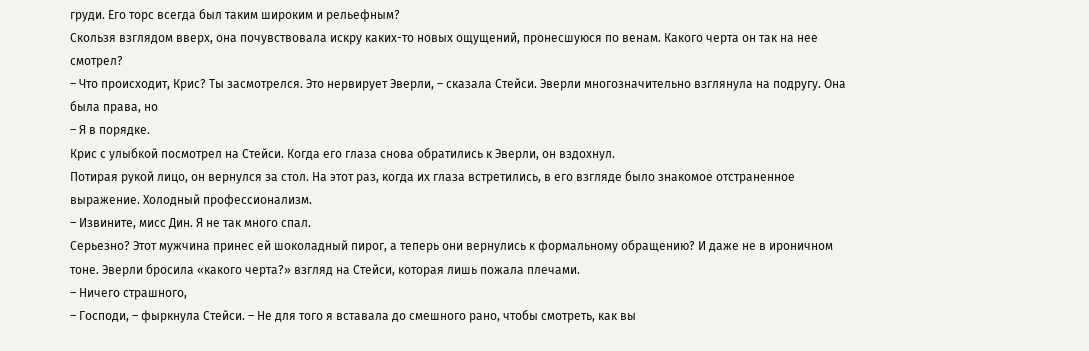груди. Его торс всегда был таким широким и рельефным?
Скользя взглядом вверх, она почувствовала искру каких-то новых ощущений, пронесшуюся по венам. Какого черта он так на нее смотрел?
– Что происходит, Крис? Ты засмотрелся. Это нервирует Эверли, – сказала Стейси. Эверли многозначительно взглянула на подругу. Она была права, но
– Я в порядке.
Крис с улыбкой посмотрел на Стейси. Когда его глаза снова обратились к Эверли, он вздохнул.
Потирая рукой лицо, он вернулся за стол. На этот раз, когда их глаза встретились, в его взгляде было знакомое отстраненное выражение. Холодный профессионализм.
– Извините, мисс Дин. Я не так много спал.
Серьезно? Этот мужчина принес ей шоколадный пирог, а теперь они вернулись к формальному обращению? И даже не в ироничном тоне. Эверли бросила «какого черта?» взгляд на Стейси, которая лишь пожала плечами.
– Ничего страшного,
– Господи, – фыркнула Стейси. – Не для того я вставала до смешного рано, чтобы смотреть, как вы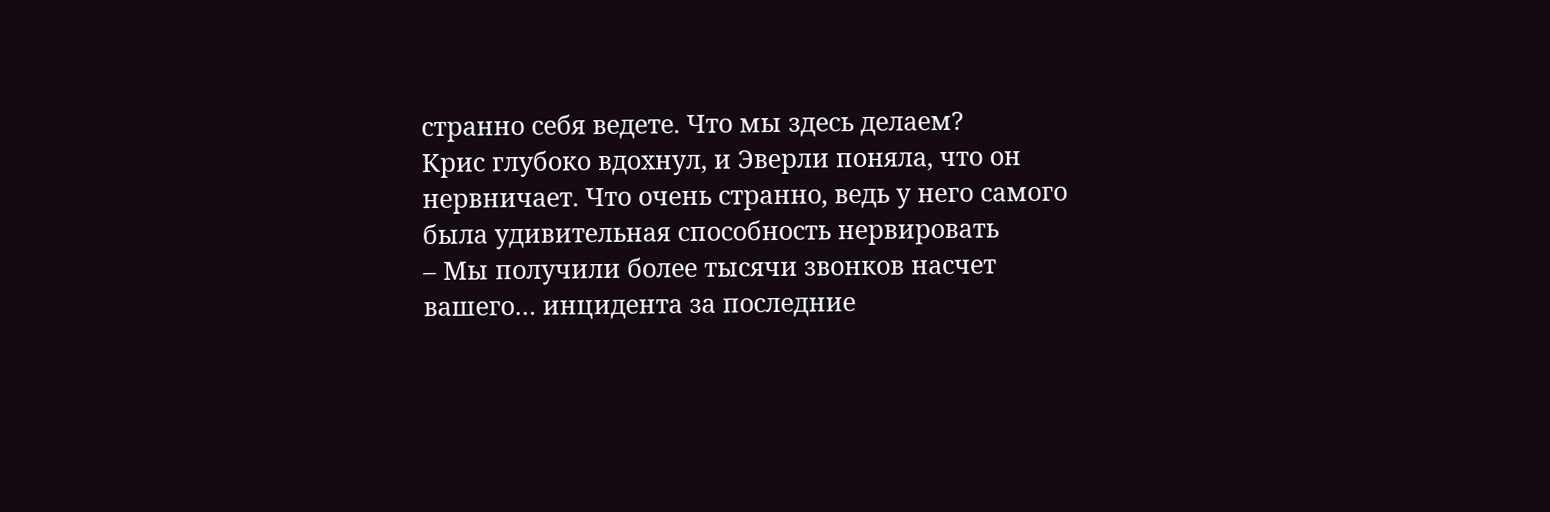странно себя ведете. Что мы здесь делаем?
Крис глубоко вдохнул, и Эверли поняла, что он нервничает. Что очень странно, ведь у него самого была удивительная способность нервировать
– Мы получили более тысячи звонков насчет вашего… инцидента за последние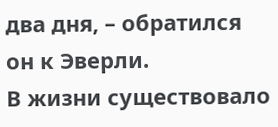два дня, – обратился он к Эверли.
В жизни существовало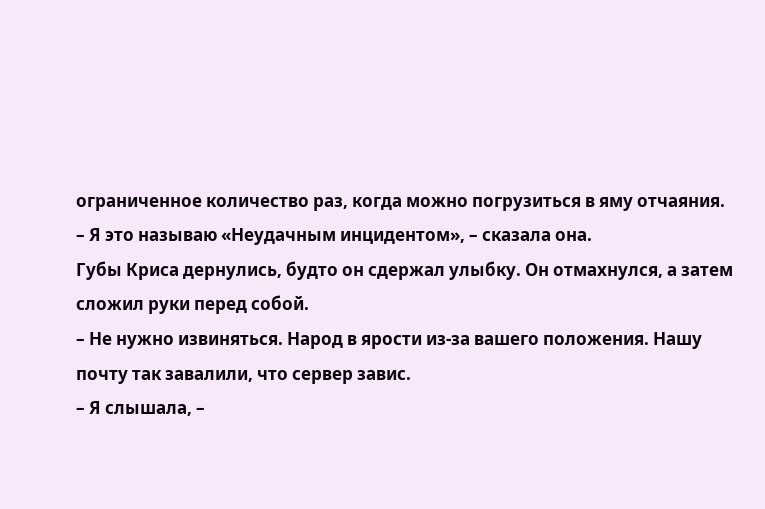ограниченное количество раз, когда можно погрузиться в яму отчаяния.
– Я это называю «Неудачным инцидентом», – сказала она.
Губы Криса дернулись, будто он сдержал улыбку. Он отмахнулся, а затем сложил руки перед собой.
– Не нужно извиняться. Народ в ярости из-за вашего положения. Нашу почту так завалили, что сервер завис.
– Я слышала, –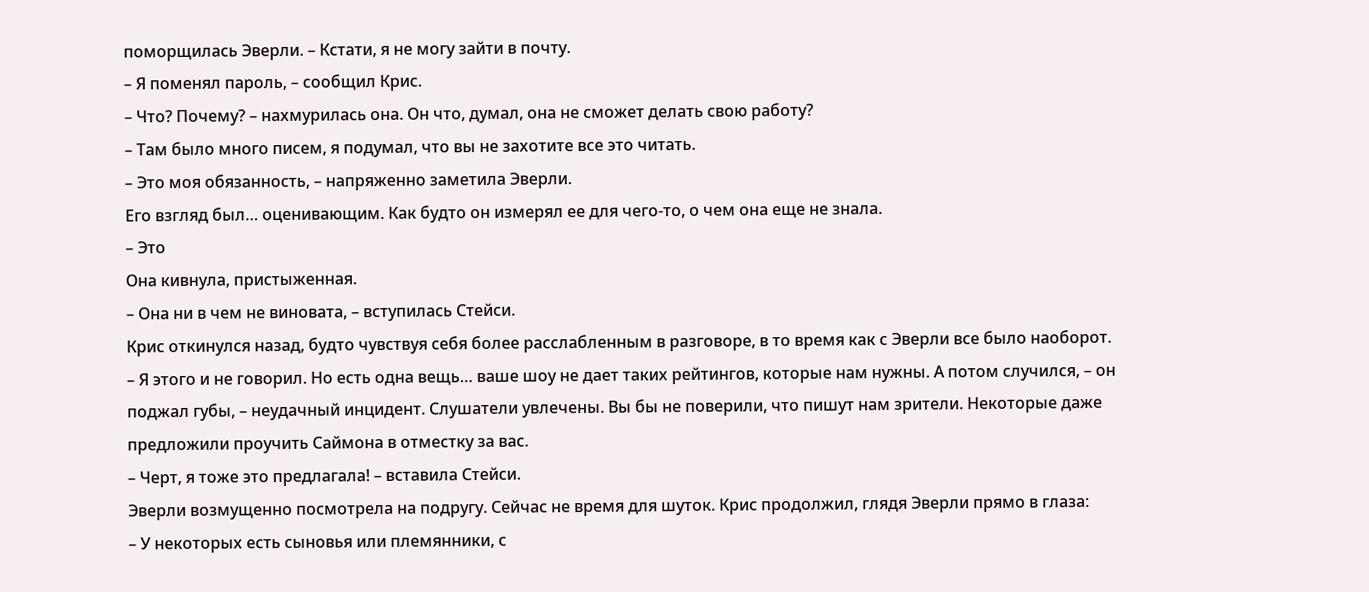поморщилась Эверли. – Кстати, я не могу зайти в почту.
– Я поменял пароль, – сообщил Крис.
– Что? Почему? – нахмурилась она. Он что, думал, она не сможет делать свою работу?
– Там было много писем, я подумал, что вы не захотите все это читать.
– Это моя обязанность, – напряженно заметила Эверли.
Его взгляд был… оценивающим. Как будто он измерял ее для чего-то, о чем она еще не знала.
– Это
Она кивнула, пристыженная.
– Она ни в чем не виновата, – вступилась Стейси.
Крис откинулся назад, будто чувствуя себя более расслабленным в разговоре, в то время как с Эверли все было наоборот.
– Я этого и не говорил. Но есть одна вещь… ваше шоу не дает таких рейтингов, которые нам нужны. А потом случился, – он поджал губы, – неудачный инцидент. Слушатели увлечены. Вы бы не поверили, что пишут нам зрители. Некоторые даже предложили проучить Саймона в отместку за вас.
– Черт, я тоже это предлагала! – вставила Стейси.
Эверли возмущенно посмотрела на подругу. Сейчас не время для шуток. Крис продолжил, глядя Эверли прямо в глаза:
– У некоторых есть сыновья или племянники, с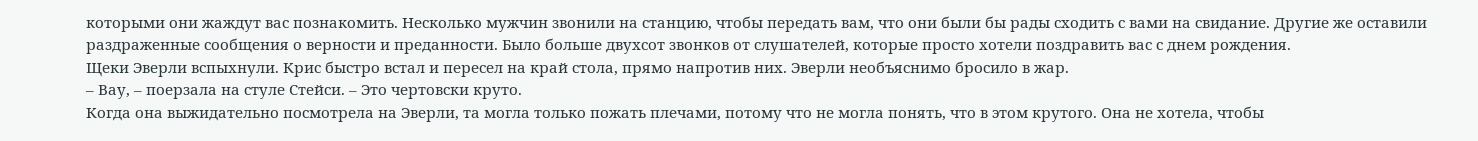которыми они жаждут вас познакомить. Несколько мужчин звонили на станцию, чтобы передать вам, что они были бы рады сходить с вами на свидание. Другие же оставили раздраженные сообщения о верности и преданности. Было больше двухсот звонков от слушателей, которые просто хотели поздравить вас с днем рождения.
Щеки Эверли вспыхнули. Крис быстро встал и пересел на край стола, прямо напротив них. Эверли необъяснимо бросило в жар.
– Вау, – поерзала на стуле Стейси. – Это чертовски круто.
Когда она выжидательно посмотрела на Эверли, та могла только пожать плечами, потому что не могла понять, что в этом крутого. Она не хотела, чтобы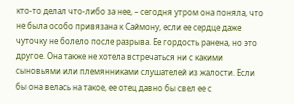кто-то делал что-либо за нее, – сегодня утром она поняла, что не была особо привязана к Саймону, если ее сердце даже чуточку не болело после разрыва. Ее гордость ранена, но это другое. Она также не хотела встречаться ни с какими сыновьями или племянниками слушателей из жалости. Если бы она велась на такое, ее отец давно бы свел ее с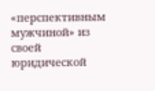«перспективным мужчиной» из своей юридической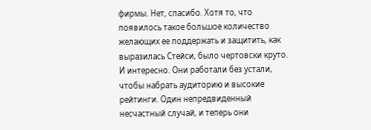фирмы. Нет, спасибо. Хотя то, что появилось такое большое количество желающих ее поддержать и защитить, как выразилась Стейси, было чертовски круто. И интересно. Они работали без устали, чтобы набрать аудиторию и высокие рейтинги. Один непредвиденный несчастный случай, и теперь они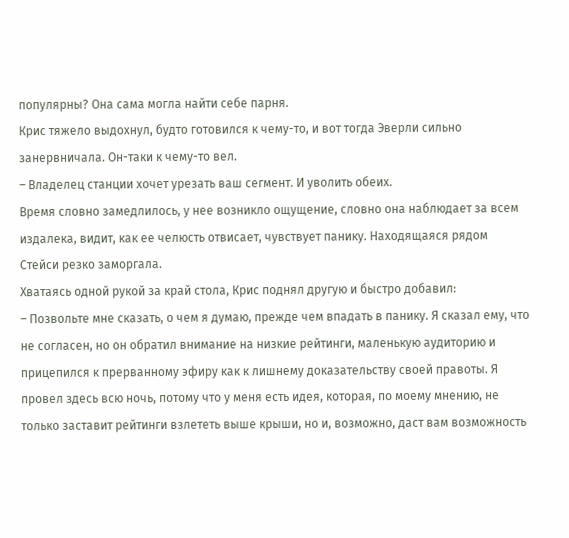популярны? Она сама могла найти себе парня.
Крис тяжело выдохнул, будто готовился к чему-то, и вот тогда Эверли сильно занервничала. Он-таки к чему-то вел.
– Владелец станции хочет урезать ваш сегмент. И уволить обеих.
Время словно замедлилось, у нее возникло ощущение, словно она наблюдает за всем издалека, видит, как ее челюсть отвисает, чувствует панику. Находящаяся рядом Стейси резко заморгала.
Хватаясь одной рукой за край стола, Крис поднял другую и быстро добавил:
– Позвольте мне сказать, о чем я думаю, прежде чем впадать в панику. Я сказал ему, что не согласен, но он обратил внимание на низкие рейтинги, маленькую аудиторию и прицепился к прерванному эфиру как к лишнему доказательству своей правоты. Я провел здесь всю ночь, потому что у меня есть идея, которая, по моему мнению, не только заставит рейтинги взлететь выше крыши, но и, возможно, даст вам возможность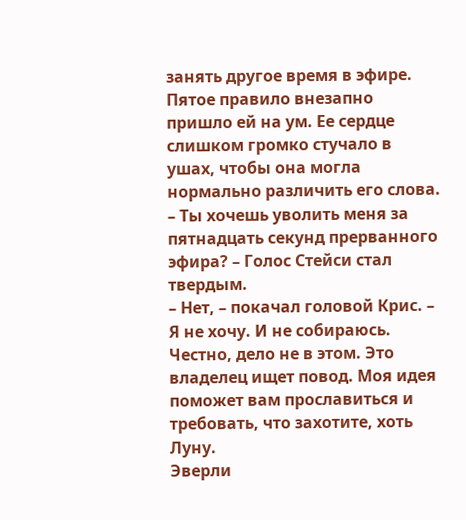занять другое время в эфире.
Пятое правило внезапно пришло ей на ум. Ее сердце слишком громко стучало в ушах, чтобы она могла нормально различить его слова.
– Ты хочешь уволить меня за пятнадцать секунд прерванного эфира? – Голос Стейси стал твердым.
– Нет, – покачал головой Крис. – Я не хочу. И не собираюсь. Честно, дело не в этом. Это владелец ищет повод. Моя идея поможет вам прославиться и требовать, что захотите, хоть Луну.
Эверли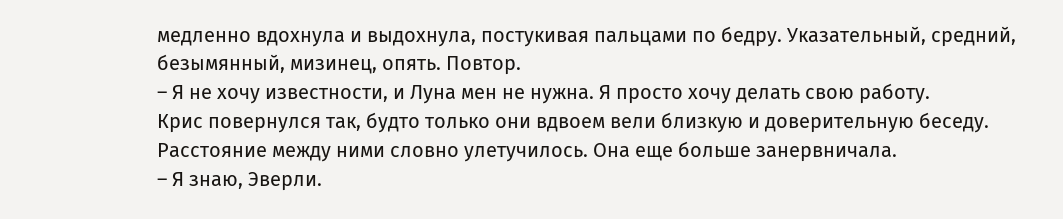медленно вдохнула и выдохнула, постукивая пальцами по бедру. Указательный, средний, безымянный, мизинец, опять. Повтор.
– Я не хочу известности, и Луна мен не нужна. Я просто хочу делать свою работу.
Крис повернулся так, будто только они вдвоем вели близкую и доверительную беседу. Расстояние между ними словно улетучилось. Она еще больше занервничала.
– Я знаю, Эверли.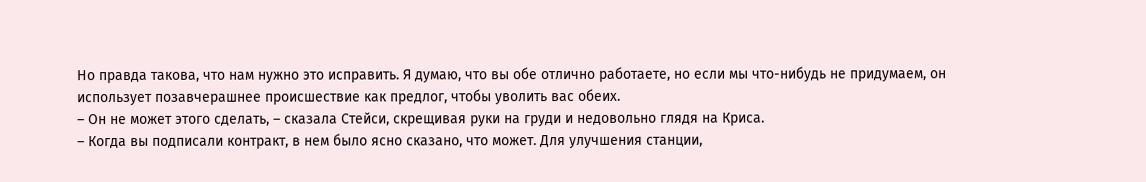Но правда такова, что нам нужно это исправить. Я думаю, что вы обе отлично работаете, но если мы что-нибудь не придумаем, он использует позавчерашнее происшествие как предлог, чтобы уволить вас обеих.
– Он не может этого сделать, – сказала Стейси, скрещивая руки на груди и недовольно глядя на Криса.
– Когда вы подписали контракт, в нем было ясно сказано, что может. Для улучшения станции,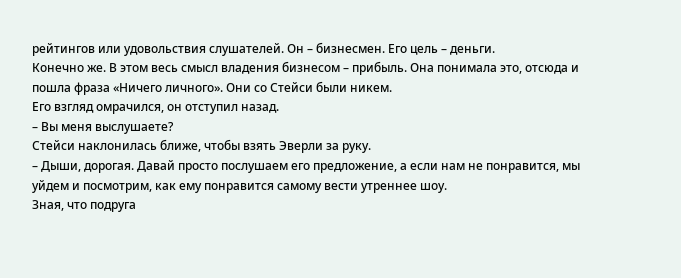рейтингов или удовольствия слушателей. Он – бизнесмен. Его цель – деньги.
Конечно же. В этом весь смысл владения бизнесом – прибыль. Она понимала это, отсюда и пошла фраза «Ничего личного». Они со Стейси были никем.
Его взгляд омрачился, он отступил назад.
– Вы меня выслушаете?
Стейси наклонилась ближе, чтобы взять Эверли за руку.
– Дыши, дорогая. Давай просто послушаем его предложение, а если нам не понравится, мы уйдем и посмотрим, как ему понравится самому вести утреннее шоу.
Зная, что подруга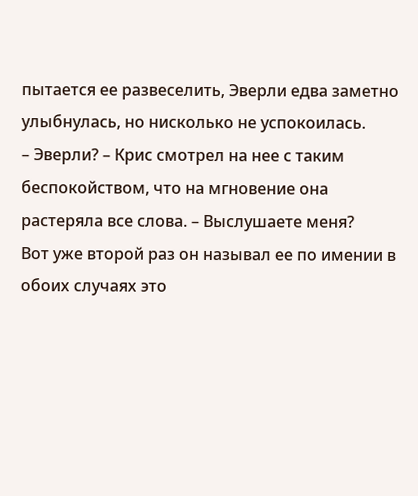пытается ее развеселить, Эверли едва заметно улыбнулась, но нисколько не успокоилась.
– Эверли? – Крис смотрел на нее с таким беспокойством, что на мгновение она растеряла все слова. – Выслушаете меня?
Вот уже второй раз он называл ее по имении в обоих случаях это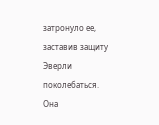затронуло ее, заставив защиту Эверли поколебаться.
Она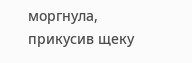моргнула, прикусив щеку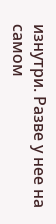изнутри. Разве у нее на самом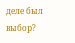деле был выбор?